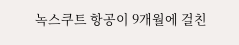녹스쿠트 항공이 9개월에 걸친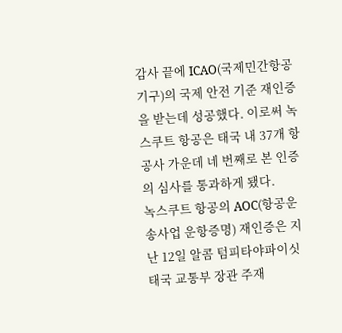감사 끝에 ICAO(국제민간항공기구)의 국제 안전 기준 재인증을 받는데 성공했다. 이로써 녹스쿠트 항공은 태국 내 37개 항공사 가운데 네 번째로 본 인증의 심사를 통과하게 됐다.
녹스쿠트 항공의 AOC(항공운송사업 운항증명) 재인증은 지난 12일 알콤 텀피타야파이싯 태국 교통부 장관 주재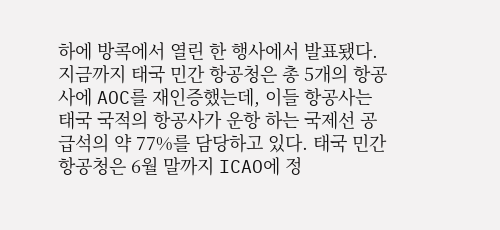하에 방콕에서 열린 한 행사에서 발표됐다.
지금까지 태국 민간 항공청은 총 5개의 항공사에 AOC를 재인증했는데, 이들 항공사는 태국 국적의 항공사가 운항 하는 국제선 공급석의 약 77%를 담당하고 있다. 태국 민간 항공청은 6월 말까지 ICAO에 정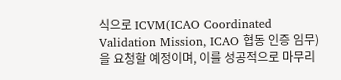식으로 ICVM(ICAO Coordinated Validation Mission, ICAO 협동 인증 임무)을 요청할 예정이며, 이를 성공적으로 마무리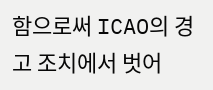함으로써 ICAO의 경고 조치에서 벗어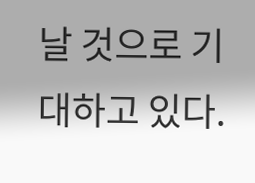날 것으로 기대하고 있다.